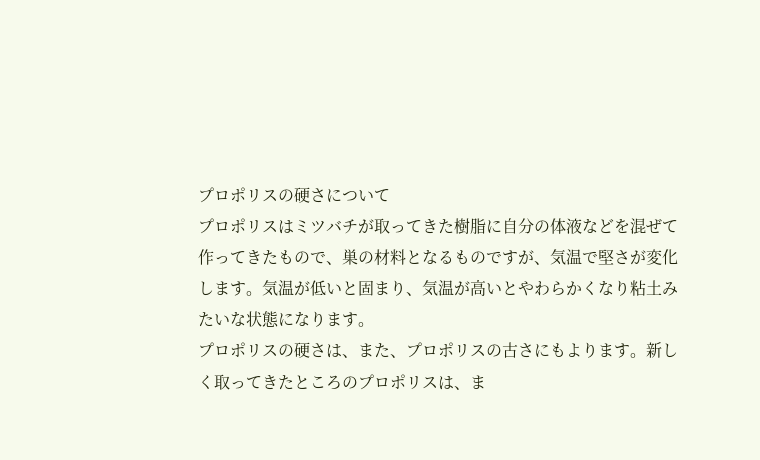プロポリスの硬さについて
プロポリスはミツバチが取ってきた樹脂に自分の体液などを混ぜて作ってきたもので、巣の材料となるものですが、気温で堅さが変化します。気温が低いと固まり、気温が高いとやわらかくなり粘土みたいな状態になります。
プロポリスの硬さは、また、プロポリスの古さにもよります。新しく取ってきたところのプロポリスは、ま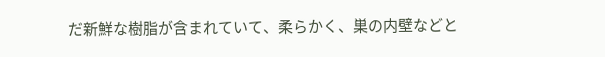だ新鮮な樹脂が含まれていて、柔らかく、巣の内壁などと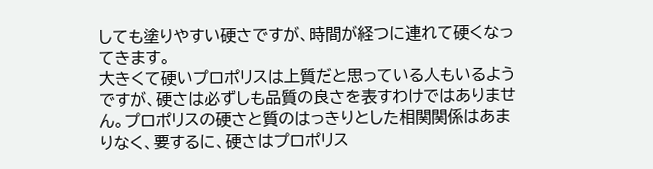しても塗りやすい硬さですが、時間が経つに連れて硬くなってきます。
大きくて硬いプロポリスは上質だと思っている人もいるようですが、硬さは必ずしも品質の良さを表すわけではありません。プロポリスの硬さと質のはっきりとした相関関係はあまりなく、要するに、硬さはプロポリス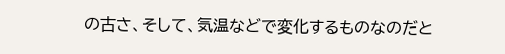の古さ、そして、気温などで変化するものなのだと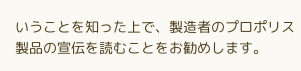いうことを知った上で、製造者のプロポリス製品の宣伝を読むことをお勧めします。